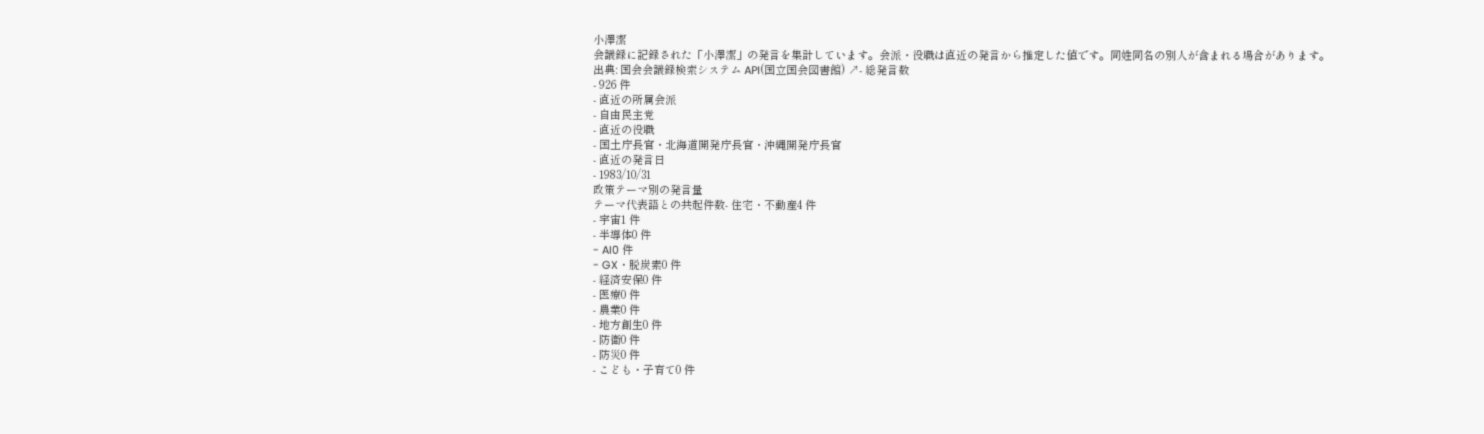小澤潔
会議録に記録された「小澤潔」の発言を集計しています。会派・役職は直近の発言から推定した値です。同姓同名の別人が含まれる場合があります。
出典: 国会会議録検索システム API(国立国会図書館) ↗- 総発言数
- 926 件
- 直近の所属会派
- 自由民主党
- 直近の役職
- 国土庁長官・北海道開発庁長官・沖縄開発庁長官
- 直近の発言日
- 1983/10/31
政策テーマ別の発言量
テーマ代表語との共起件数- 住宅・不動産4 件
- 宇宙1 件
- 半導体0 件
- AI0 件
- GX・脱炭素0 件
- 経済安保0 件
- 医療0 件
- 農業0 件
- 地方創生0 件
- 防衛0 件
- 防災0 件
- こども・子育て0 件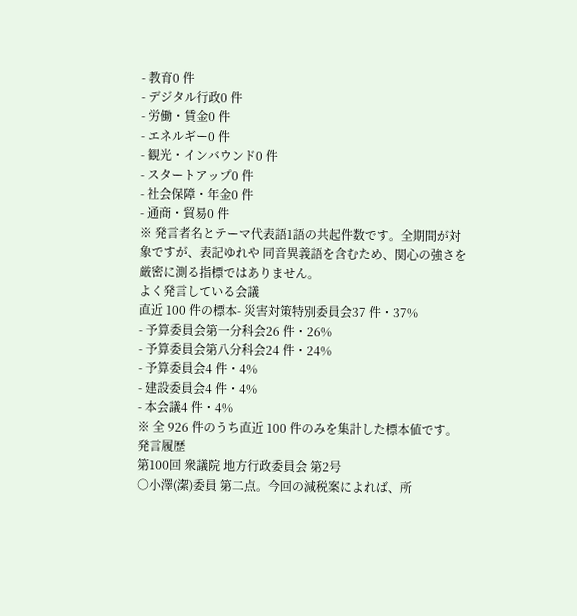- 教育0 件
- デジタル行政0 件
- 労働・賃金0 件
- エネルギー0 件
- 観光・インバウンド0 件
- スタートアップ0 件
- 社会保障・年金0 件
- 通商・貿易0 件
※ 発言者名とテーマ代表語1語の共起件数です。全期間が対象ですが、表記ゆれや 同音異義語を含むため、関心の強さを厳密に測る指標ではありません。
よく発言している会議
直近 100 件の標本- 災害対策特別委員会37 件・37%
- 予算委員会第一分科会26 件・26%
- 予算委員会第八分科会24 件・24%
- 予算委員会4 件・4%
- 建設委員会4 件・4%
- 本会議4 件・4%
※ 全 926 件のうち直近 100 件のみを集計した標本値です。
発言履歴
第100回 衆議院 地方行政委員会 第2号
○小澤(潔)委員 第二点。今回の減税案によれば、所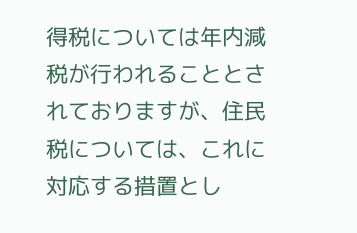得税については年内減税が行われることとされておりますが、住民税については、これに対応する措置とし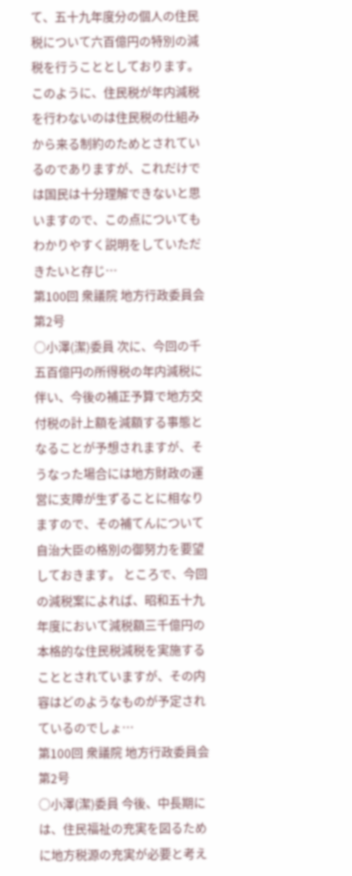て、五十九年度分の個人の住民税について六百億円の特別の減税を行うこととしております。 このように、住民税が年内減税を行わないのは住民税の仕組みから来る制約のためとされているのでありますが、これだけでは国民は十分理解できないと思いますので、この点についてもわかりやすく説明をしていただきたいと存じ…
第100回 衆議院 地方行政委員会 第2号
○小澤(潔)委員 次に、今回の千五百億円の所得税の年内減税に伴い、今後の補正予算で地方交付税の計上額を減額する事態となることが予想されますが、そうなった場合には地方財政の運営に支障が生ずることに相なりますので、その補てんについて自治大臣の格別の御努力を要望しておきます。 ところで、今回の減税案によれば、昭和五十九年度において減税額三千億円の本格的な住民税減税を実施することとされていますが、その内容はどのようなものが予定されているのでしょ…
第100回 衆議院 地方行政委員会 第2号
○小澤(潔)委員 今後、中長期には、住民福祉の充実を図るために地方税源の充実が必要と考え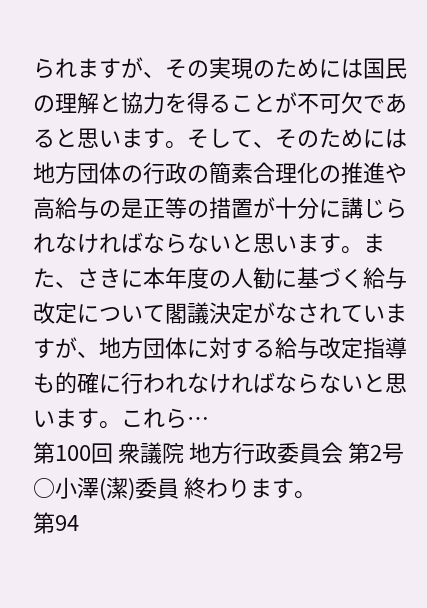られますが、その実現のためには国民の理解と協力を得ることが不可欠であると思います。そして、そのためには地方団体の行政の簡素合理化の推進や高給与の是正等の措置が十分に講じられなければならないと思います。また、さきに本年度の人勧に基づく給与改定について閣議決定がなされていますが、地方団体に対する給与改定指導も的確に行われなければならないと思います。これら…
第100回 衆議院 地方行政委員会 第2号
○小澤(潔)委員 終わります。
第94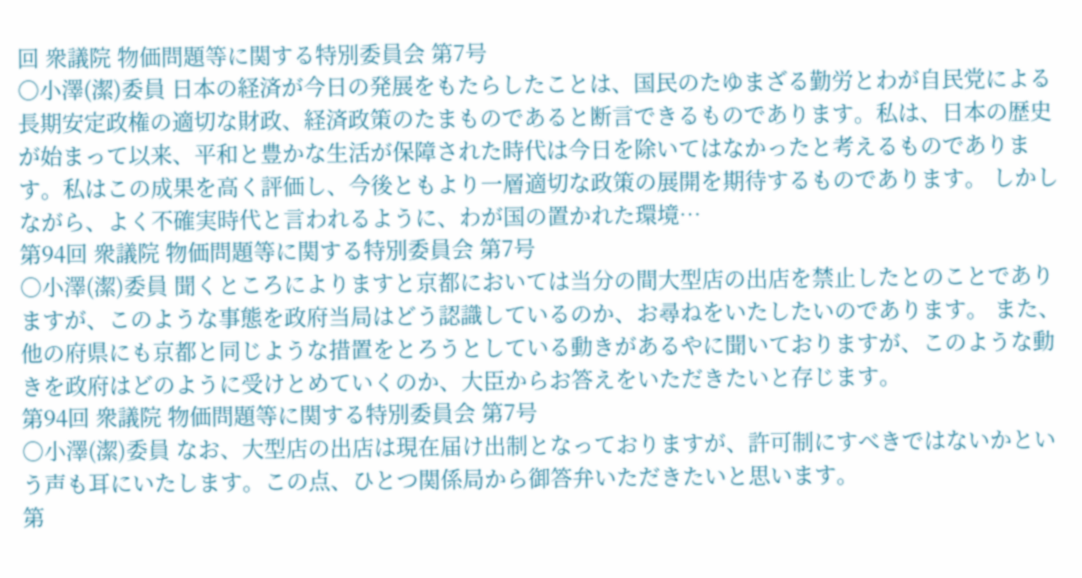回 衆議院 物価問題等に関する特別委員会 第7号
○小澤(潔)委員 日本の経済が今日の発展をもたらしたことは、国民のたゆまざる勤労とわが自民党による長期安定政権の適切な財政、経済政策のたまものであると断言できるものであります。私は、日本の歴史が始まって以来、平和と豊かな生活が保障された時代は今日を除いてはなかったと考えるものであります。私はこの成果を高く評価し、今後ともより一層適切な政策の展開を期待するものであります。 しかしながら、よく不確実時代と言われるように、わが国の置かれた環境…
第94回 衆議院 物価問題等に関する特別委員会 第7号
○小澤(潔)委員 聞くところによりますと京都においては当分の間大型店の出店を禁止したとのことでありますが、このような事態を政府当局はどう認識しているのか、お尋ねをいたしたいのであります。 また、他の府県にも京都と同じような措置をとろうとしている動きがあるやに聞いておりますが、このような動きを政府はどのように受けとめていくのか、大臣からお答えをいただきたいと存じます。
第94回 衆議院 物価問題等に関する特別委員会 第7号
○小澤(潔)委員 なお、大型店の出店は現在届け出制となっておりますが、許可制にすべきではないかという声も耳にいたします。この点、ひとつ関係局から御答弁いただきたいと思います。
第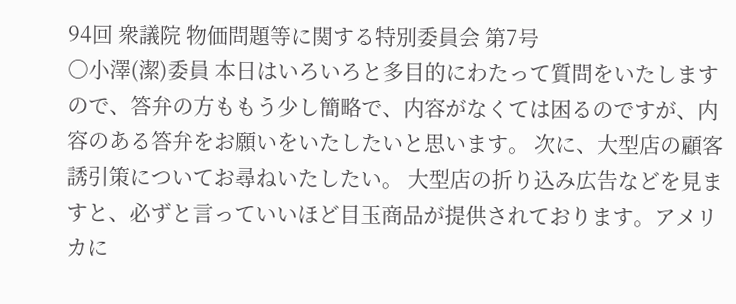94回 衆議院 物価問題等に関する特別委員会 第7号
○小澤(潔)委員 本日はいろいろと多目的にわたって質問をいたしますので、答弁の方ももう少し簡略で、内容がなくては困るのですが、内容のある答弁をお願いをいたしたいと思います。 次に、大型店の顧客誘引策についてお尋ねいたしたい。 大型店の折り込み広告などを見ますと、必ずと言っていいほど目玉商品が提供されております。アメリカに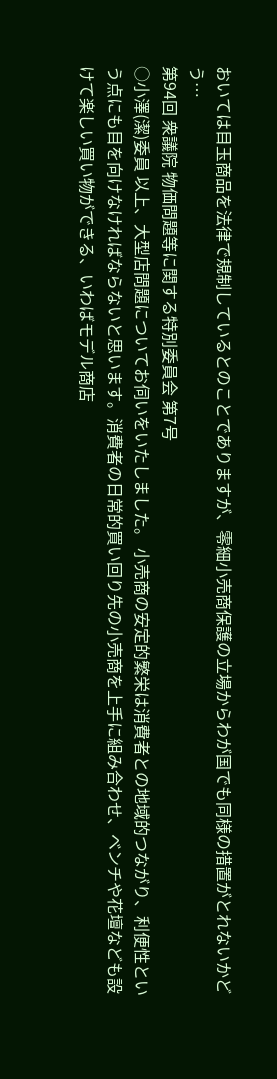おいては目玉商品を法律で規制しているとのことでありますが、零細小売商保護の立場からわが国でも同様の措置がとれないかどう…
第94回 衆議院 物価問題等に関する特別委員会 第7号
○小澤(潔)委員 以上、大型店問題についてお伺いをいたしました。 小売商の安定的繁栄は消費者との地域的つながり、利便性という点にも目を向けなければならないと思います。消費者の日常的買い回り先の小売商を上手に組み合わせ、ベンチや花壇なども設けて楽しい買い物ができる、いわばモデル商店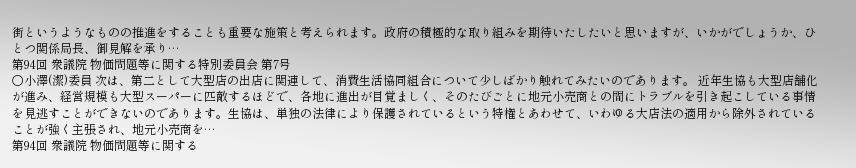街というようなものの推進をすることも重要な施策と考えられます。政府の積極的な取り組みを期待いたしたいと思いますが、いかがでしょうか、ひとつ関係局長、御見解を承り…
第94回 衆議院 物価問題等に関する特別委員会 第7号
○小澤(潔)委員 次は、第二として大型店の出店に関連して、消費生活協同組合について少しばかり触れてみたいのであります。 近年生協も大型店舗化が進み、経営規模も大型スーパーに匹敵するほどで、各地に進出が目覚ましく、そのたびごとに地元小売商との間にトラブルを引き起こしている事情を見逃すことができないのであります。生協は、単独の法律により保護されているという特権とあわせて、いわゆる大店法の適用から除外されていることが強く主張され、地元小売商を…
第94回 衆議院 物価問題等に関する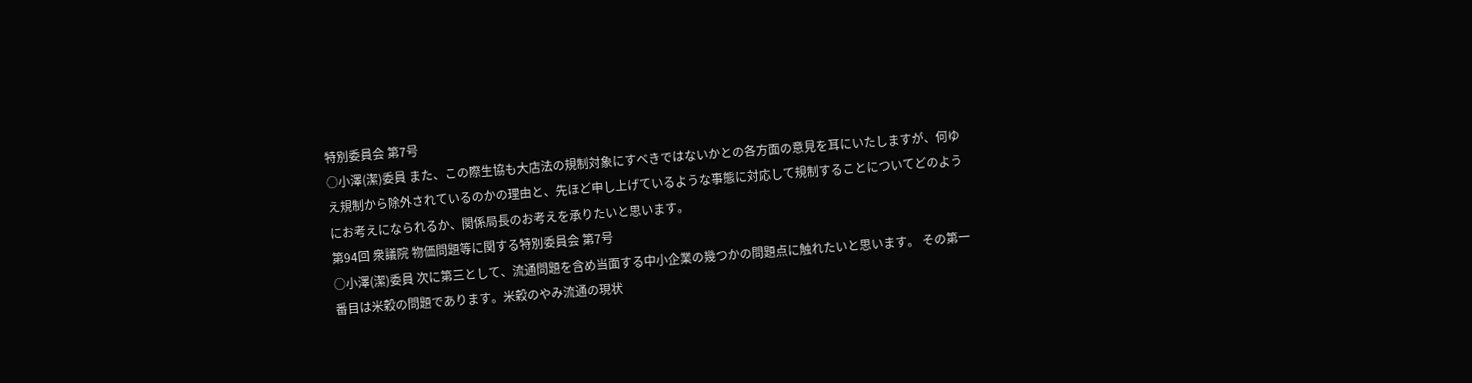特別委員会 第7号
○小澤(潔)委員 また、この際生協も大店法の規制対象にすべきではないかとの各方面の意見を耳にいたしますが、何ゆえ規制から除外されているのかの理由と、先ほど申し上げているような事態に対応して規制することについてどのようにお考えになられるか、関係局長のお考えを承りたいと思います。
第94回 衆議院 物価問題等に関する特別委員会 第7号
○小澤(潔)委員 次に第三として、流通問題を含め当面する中小企業の幾つかの問題点に触れたいと思います。 その第一番目は米穀の問題であります。米穀のやみ流通の現状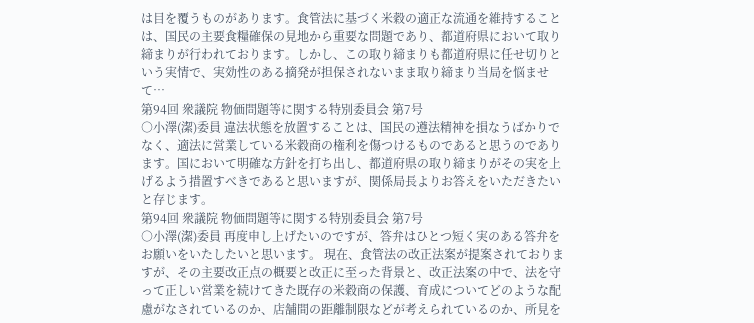は目を覆うものがあります。食管法に基づく米穀の適正な流通を維持することは、国民の主要食糧確保の見地から重要な問題であり、都道府県において取り締まりが行われております。しかし、この取り締まりも都道府県に任せ切りという実情で、実効性のある摘発が担保されないまま取り締まり当局を悩ませて…
第94回 衆議院 物価問題等に関する特別委員会 第7号
○小澤(潔)委員 違法状態を放置することは、国民の遵法精神を損なうばかりでなく、適法に営業している米穀商の権利を傷つけるものであると思うのであります。国において明確な方針を打ち出し、都道府県の取り締まりがその実を上げるよう措置すべきであると思いますが、関係局長よりお答えをいただきたいと存じます。
第94回 衆議院 物価問題等に関する特別委員会 第7号
○小澤(潔)委員 再度申し上げたいのですが、答弁はひとつ短く実のある答弁をお願いをいたしたいと思います。 現在、食管法の改正法案が提案されておりますが、その主要改正点の概要と改正に至った背景と、改正法案の中で、法を守って正しい営業を続けてきた既存の米穀商の保護、育成についてどのような配慮がなされているのか、店舗間の距離制限などが考えられているのか、所見を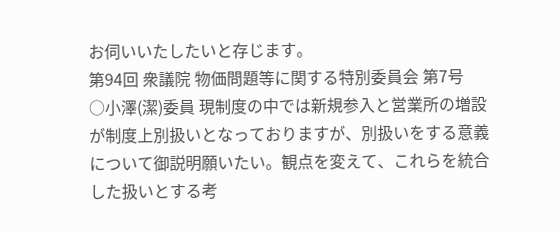お伺いいたしたいと存じます。
第94回 衆議院 物価問題等に関する特別委員会 第7号
○小澤(潔)委員 現制度の中では新規参入と営業所の増設が制度上別扱いとなっておりますが、別扱いをする意義について御説明願いたい。観点を変えて、これらを統合した扱いとする考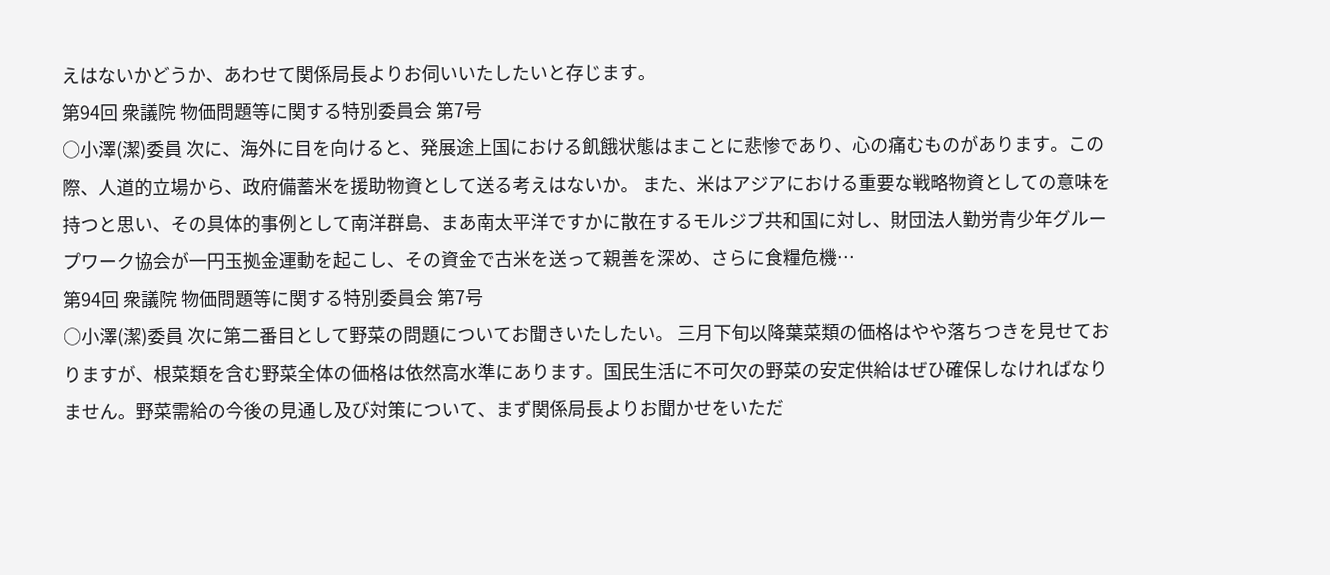えはないかどうか、あわせて関係局長よりお伺いいたしたいと存じます。
第94回 衆議院 物価問題等に関する特別委員会 第7号
○小澤(潔)委員 次に、海外に目を向けると、発展途上国における飢餓状態はまことに悲惨であり、心の痛むものがあります。この際、人道的立場から、政府備蓄米を援助物資として送る考えはないか。 また、米はアジアにおける重要な戦略物資としての意味を持つと思い、その具体的事例として南洋群島、まあ南太平洋ですかに散在するモルジブ共和国に対し、財団法人勤労青少年グループワーク協会が一円玉拠金運動を起こし、その資金で古米を送って親善を深め、さらに食糧危機…
第94回 衆議院 物価問題等に関する特別委員会 第7号
○小澤(潔)委員 次に第二番目として野菜の問題についてお聞きいたしたい。 三月下旬以降葉菜類の価格はやや落ちつきを見せておりますが、根菜類を含む野菜全体の価格は依然高水準にあります。国民生活に不可欠の野菜の安定供給はぜひ確保しなければなりません。野菜需給の今後の見通し及び対策について、まず関係局長よりお聞かせをいただ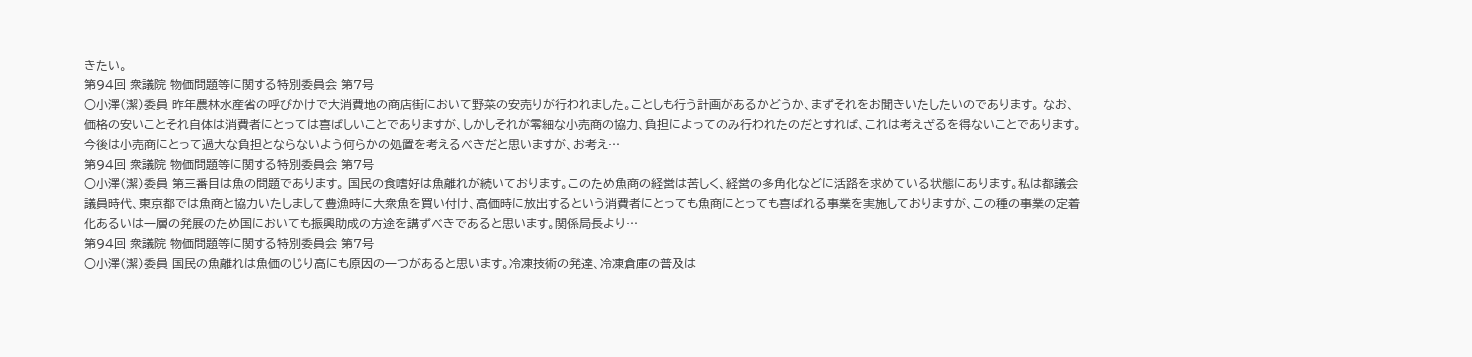きたい。
第94回 衆議院 物価問題等に関する特別委員会 第7号
○小澤(潔)委員 昨年農林水産省の呼びかけで大消費地の商店街において野菜の安売りが行われました。ことしも行う計画があるかどうか、まずそれをお聞きいたしたいのであります。 なお、価格の安いことそれ自体は消費者にとっては喜ばしいことでありますが、しかしそれが零細な小売商の協力、負担によってのみ行われたのだとすれば、これは考えざるを得ないことであります。今後は小売商にとって過大な負担とならないよう何らかの処置を考えるべきだと思いますが、お考え…
第94回 衆議院 物価問題等に関する特別委員会 第7号
○小澤(潔)委員 第三番目は魚の問題であります。 国民の食嗜好は魚離れが続いております。このため魚商の経営は苦しく、経営の多角化などに活路を求めている状態にあります。私は都議会議員時代、東京都では魚商と協力いたしまして豊漁時に大衆魚を買い付け、高価時に放出するという消費者にとっても魚商にとっても喜ばれる事業を実施しておりますが、この種の事業の定着化あるいは一層の発展のため国においても振興助成の方途を講ずべきであると思います。関係局長より…
第94回 衆議院 物価問題等に関する特別委員会 第7号
○小澤(潔)委員 国民の魚離れは魚価のじり高にも原因の一つがあると思います。冷凍技術の発達、冷凍倉庫の普及は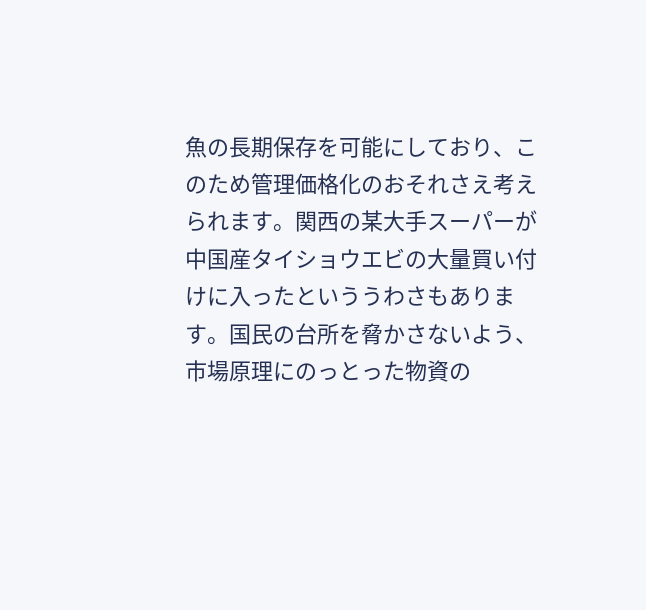魚の長期保存を可能にしており、このため管理価格化のおそれさえ考えられます。関西の某大手スーパーが中国産タイショウエビの大量買い付けに入ったといううわさもあります。国民の台所を脅かさないよう、市場原理にのっとった物資の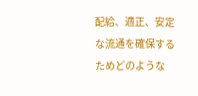配給、適正、安定な流通を確保するためどのような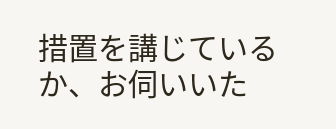措置を講じているか、お伺いいた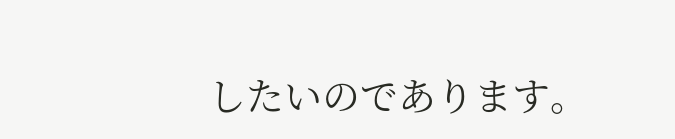したいのであります。